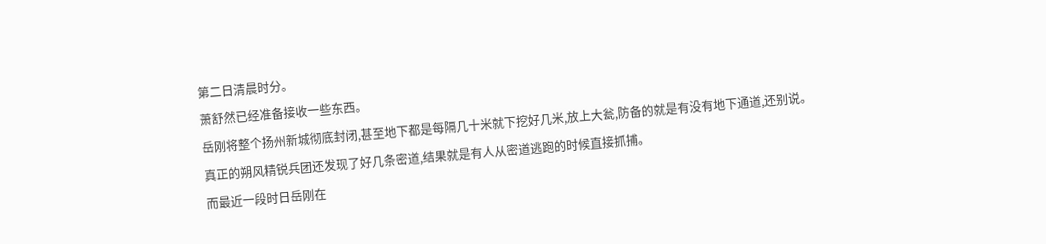第二日清晨时分。
萧舒然已经准备接收一些东西。
岳刚将整个扬州新城彻底封闭,甚至地下都是每隔几十米就下挖好几米,放上大瓮,防备的就是有没有地下通道,还别说。
真正的朔风精锐兵团还发现了好几条密道,结果就是有人从密道逃跑的时候直接抓捕。
而最近一段时日岳刚在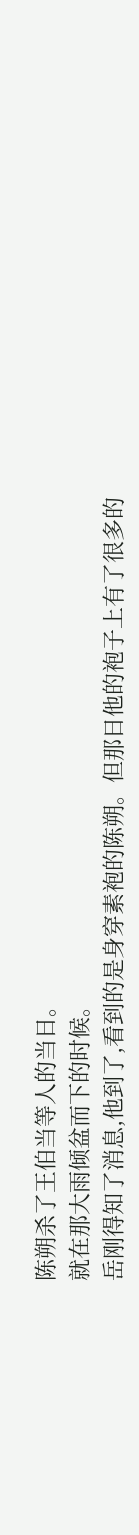陈朔杀了王伯当等人的当日。
就在那大雨倾盆而下的时候。
岳刚得知了消息,他到了,看到的是身穿素袍的陈朔。但那日他的袍子上有了很多的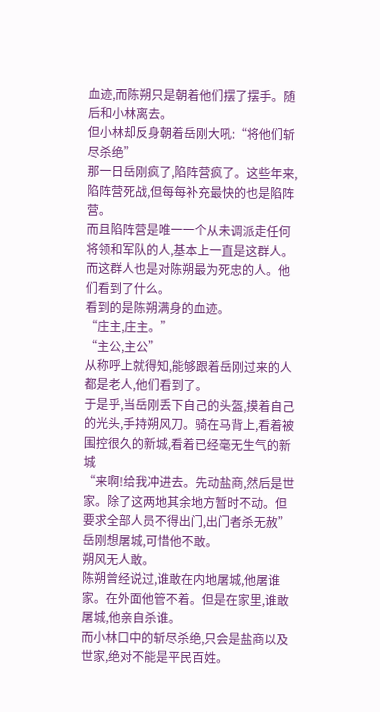血迹,而陈朔只是朝着他们摆了摆手。随后和小林离去。
但小林却反身朝着岳刚大吼:“将他们斩尽杀绝”
那一日岳刚疯了,陷阵营疯了。这些年来,陷阵营死战,但每每补充最快的也是陷阵营。
而且陷阵营是唯一一个从未调派走任何将领和军队的人,基本上一直是这群人。而这群人也是对陈朔最为死忠的人。他们看到了什么。
看到的是陈朔满身的血迹。
“庄主,庄主。”
“主公,主公”
从称呼上就得知,能够跟着岳刚过来的人都是老人,他们看到了。
于是乎,当岳刚丢下自己的头盔,摸着自己的光头,手持朔风刀。骑在马背上,看着被围控很久的新城,看着已经毫无生气的新城
“来啊!给我冲进去。先动盐商,然后是世家。除了这两地其余地方暂时不动。但要求全部人员不得出门,出门者杀无赦”
岳刚想屠城,可惜他不敢。
朔风无人敢。
陈朔曾经说过,谁敢在内地屠城,他屠谁家。在外面他管不着。但是在家里,谁敢屠城,他亲自杀谁。
而小林口中的斩尽杀绝,只会是盐商以及世家,绝对不能是平民百姓。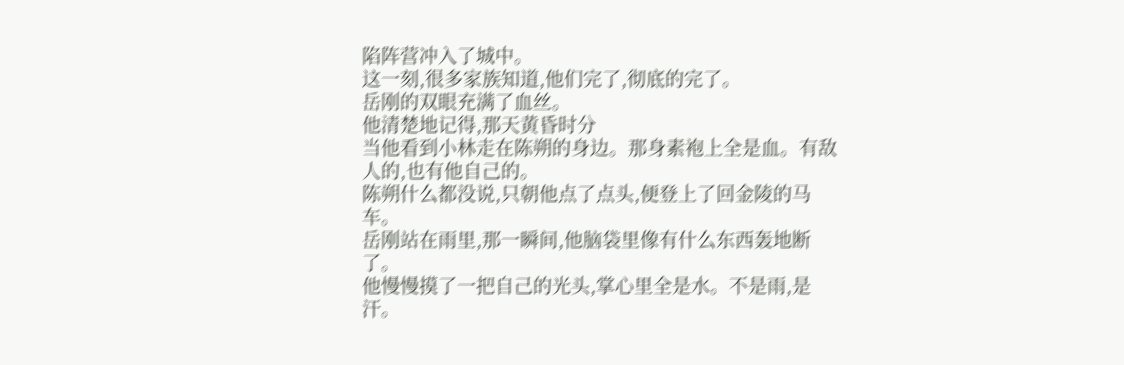陷阵营冲入了城中。
这一刻,很多家族知道,他们完了,彻底的完了。
岳刚的双眼充满了血丝。
他清楚地记得,那天黄昏时分
当他看到小林走在陈朔的身边。那身素袍上全是血。有敌人的,也有他自己的。
陈朔什么都没说,只朝他点了点头,便登上了回金陵的马车。
岳刚站在雨里,那一瞬间,他脑袋里像有什么东西轰地断了。
他慢慢摸了一把自己的光头,掌心里全是水。不是雨,是汗。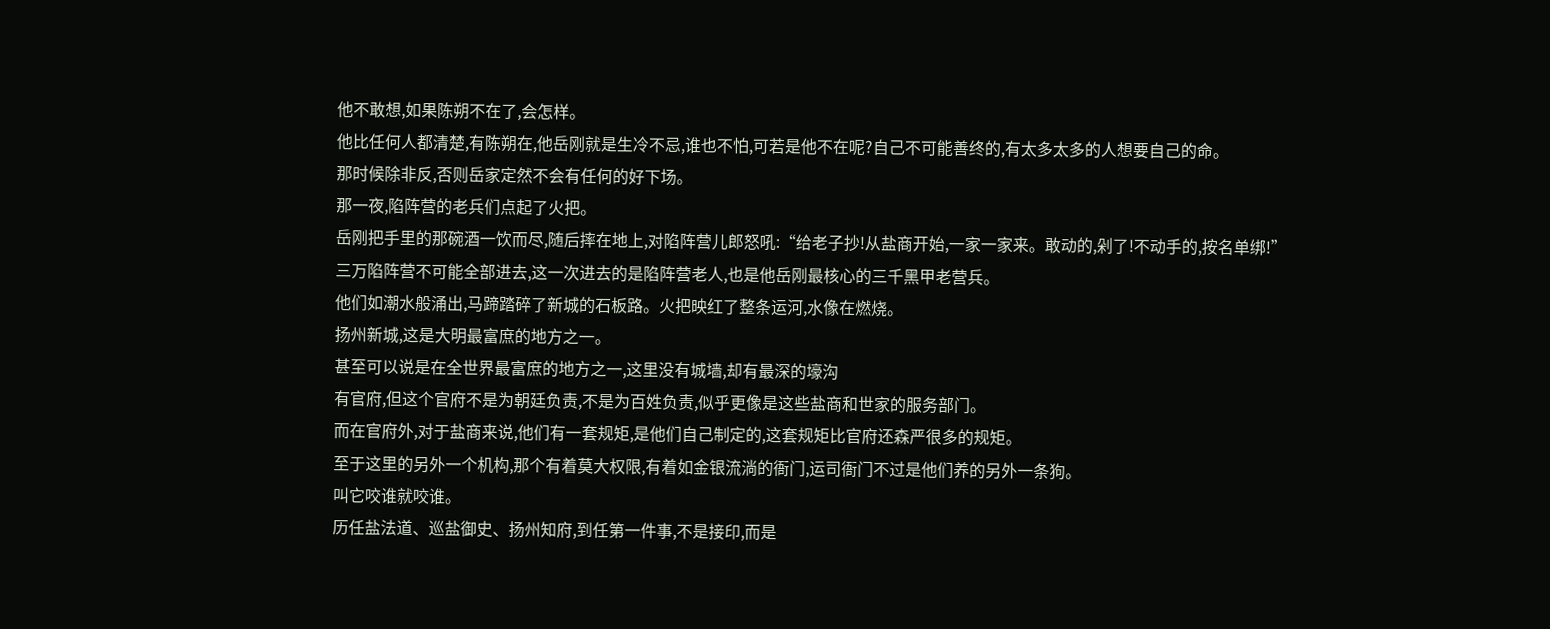他不敢想,如果陈朔不在了,会怎样。
他比任何人都清楚,有陈朔在,他岳刚就是生冷不忌,谁也不怕,可若是他不在呢?自己不可能善终的,有太多太多的人想要自己的命。
那时候除非反,否则岳家定然不会有任何的好下场。
那一夜,陷阵营的老兵们点起了火把。
岳刚把手里的那碗酒一饮而尽,随后摔在地上,对陷阵营儿郎怒吼:“给老子抄!从盐商开始,一家一家来。敢动的,剁了!不动手的,按名单绑!”
三万陷阵营不可能全部进去,这一次进去的是陷阵营老人,也是他岳刚最核心的三千黑甲老营兵。
他们如潮水般涌出,马蹄踏碎了新城的石板路。火把映红了整条运河,水像在燃烧。
扬州新城,这是大明最富庶的地方之一。
甚至可以说是在全世界最富庶的地方之一,这里没有城墙,却有最深的壕沟
有官府,但这个官府不是为朝廷负责,不是为百姓负责,似乎更像是这些盐商和世家的服务部门。
而在官府外,对于盐商来说,他们有一套规矩,是他们自己制定的,这套规矩比官府还森严很多的规矩。
至于这里的另外一个机构,那个有着莫大权限,有着如金银流淌的衙门,运司衙门不过是他们养的另外一条狗。
叫它咬谁就咬谁。
历任盐法道、巡盐御史、扬州知府,到任第一件事,不是接印,而是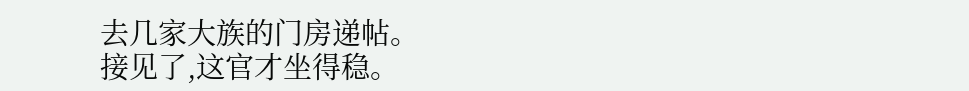去几家大族的门房递帖。
接见了,这官才坐得稳。